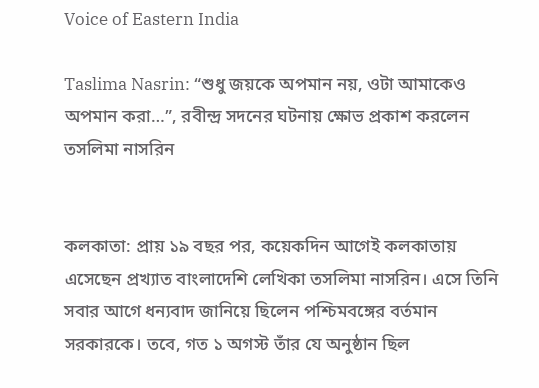Voice of Eastern India

Taslima Nasrin: “শুধু জয়কে অপমান নয়, ওটা আমাকেও অপমান করা…”, রবীন্দ্র সদনের ঘটনায় ক্ষোভ প্রকাশ করলেন তসলিমা নাসরিন


কলকাতা: প্রায় ১৯ বছর পর, কয়েকদিন আগেই কলকাতায় এসেছেন প্রখ্যাত বাংলাদেশি লেখিকা তসলিমা নাসরিন। এসে তিনি সবার আগে ধন্যবাদ জানিয়ে ছিলেন পশ্চিমবঙ্গের বর্তমান সরকারকে। তবে, গত ১ অগস্ট তাঁর যে অনুষ্ঠান ছিল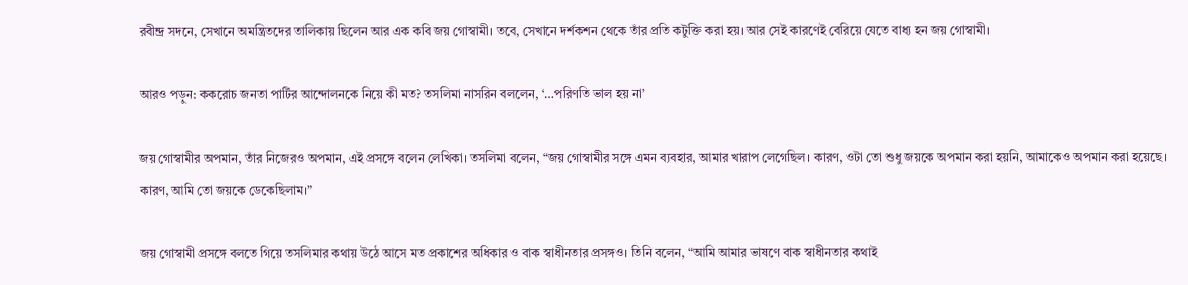রবীন্দ্র সদনে, সেখানে অমন্ত্রিতদের তালিকায় ছিলেন আর এক কবি জয় গোস্বামী। তবে, সেখানে দর্শকশন থেকে তাঁর প্রতি কটুক্তি করা হয়। আর সেই কারণেই বেরিয়ে যেতে বাধ্য হন জয় গোস্বামী।

আরও পড়ুন: ককরোচ জনতা পার্টির আন্দোলনকে নিয়ে কী মত? তসলিমা নাসরিন বললেন, ‘…পরিণতি ভাল হয় না’

জয় গোস্বামীর অপমান, তাঁর নিজেরও অপমান, এই প্রসঙ্গে বলেন লেখিকা। তসলিমা বলেন, “জয় গোস্বামীর সঙ্গে এমন ব্যবহার, আমার খারাপ লেগেছিল। কারণ, ওটা তো শুধু জয়কে অপমান করা হয়নি, আমাকেও অপমান করা হয়েছে। কারণ, আমি তো জয়কে ডেকেছিলাম।”

জয় গোস্বামী প্রসঙ্গে বলতে গিয়ে তসলিমার কথায় উঠে আসে মত প্রকাশের অধিকার ও বাক স্বাধীনতার প্রসঙ্গও। তিনি বলেন, “আমি আমার ভাষণে বাক স্বাধীনতার কথাই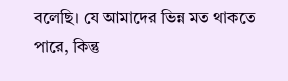বলেছি। যে আমাদের ভিন্ন মত থাকতে পারে, কিন্তু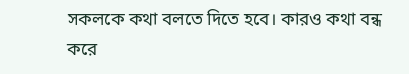সকলকে কথা বলতে দিতে হবে। কারও কথা বন্ধ করে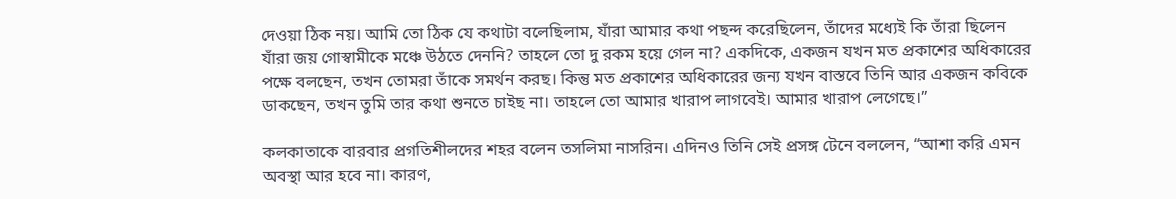দেওয়া ঠিক নয়। আমি তো ঠিক যে কথাটা বলেছিলাম, যাঁরা আমার কথা পছন্দ করেছিলেন, তাঁদের মধ্যেই কি তাঁরা ছিলেন যাঁরা জয় গোস্বামীকে মঞ্চে উঠতে দেননি? তাহলে তো দু রকম হয়ে গেল না? একদিকে, একজন যখন মত প্রকাশের অধিকারের পক্ষে বলছেন, তখন তোমরা তাঁকে সমর্থন করছ। কিন্তু মত প্রকাশের অধিকারের জন্য যখন বাস্তবে তিনি আর একজন কবিকে ডাকছেন, তখন তুমি তার কথা শুনতে চাইছ না। তাহলে তো আমার খারাপ লাগবেই। আমার খারাপ লেগেছে।”

কলকাতাকে বারবার প্রগতিশীলদের শহর বলেন তসলিমা নাসরিন। এদিনও তিনি সেই প্রসঙ্গ টেনে বললেন, “আশা করি এমন অবস্থা আর হবে না। কারণ,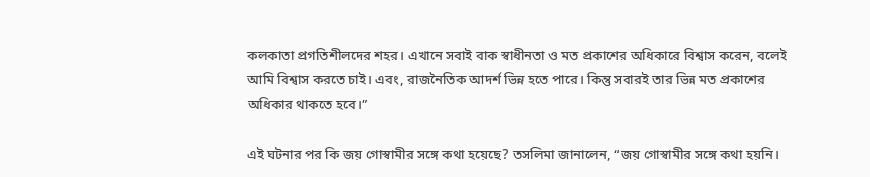কলকাতা প্রগতিশীলদের শহর। এখানে সবাই বাক স্বাধীনতা ও মত প্রকাশের অধিকারে বিশ্বাস করেন, বলেই আমি বিশ্বাস করতে চাই। এবং, রাজনৈতিক আদর্শ ভিন্ন হতে পারে। কিন্তু সবারই তার ভিন্ন মত প্রকাশের অধিকার থাকতে হবে।”

এই ঘটনার পর কি জয় গোস্বামীর সঙ্গে কথা হয়েছে? তসলিমা জানালেন, “জয় গোস্বামীর সঙ্গে কথা হয়নি।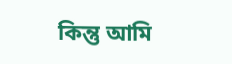কিন্তু আমি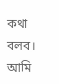কথা বলব। আমি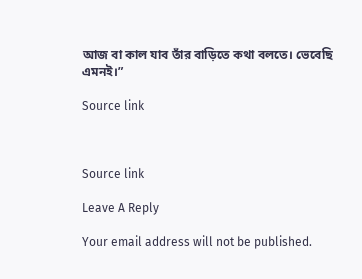আজ বা কাল যাব তাঁর বাড়িতে কথা বলতে। ভেবেছি এমনই।”

Source link



Source link

Leave A Reply

Your email address will not be published.